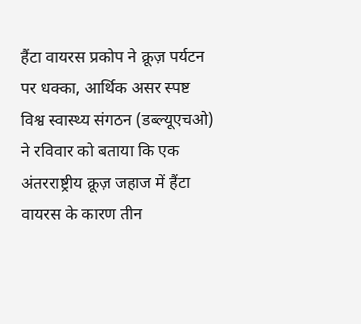हैंटा वायरस प्रकोप ने क्रूज़ पर्यटन पर धक्का, आर्थिक असर स्पष्ट
विश्व स्वास्थ्य संगठन (डब्ल्यूएचओ) ने रविवार को बताया कि एक अंतरराष्ट्रीय क्रूज़ जहाज में हैंटा वायरस के कारण तीन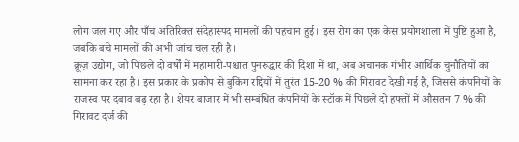लोग जल गए और पाँच अतिरिक्त संदेहास्पद मामलों की पहचान हुई। इस रोग का एक केस प्रयोगशाला में पुष्टि हुआ है, जबकि बचे मामलों की अभी जांच चल रही है।
क्रूज़ उद्योग, जो पिछले दो वर्षों में महामारी‑पश्चात पुनरुद्धार की दिशा में था, अब अचानक गंभीर आर्थिक चुनौतियों का सामना कर रहा है। इस प्रकार के प्रकोप से बुकिंग रद्दियों में तुरंत 15‑20 % की गिरावट देखी गई है, जिससे कंपनियों के राजस्व पर दबाव बढ़ रहा है। शेयर बाजार में भी सम्बंधित कंपनियों के स्टॉक में पिछले दो हफ्तों में औसतन 7 % की गिरावट दर्ज की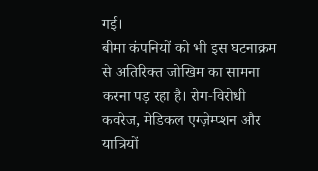गई।
बीमा कंपनियों को भी इस घटनाक्रम से अतिरिक्त जोखिम का सामना करना पड़ रहा है। रोग‑विरोधी कवरेज, मेडिकल एग्ज़ेम्प्शन और यात्रियों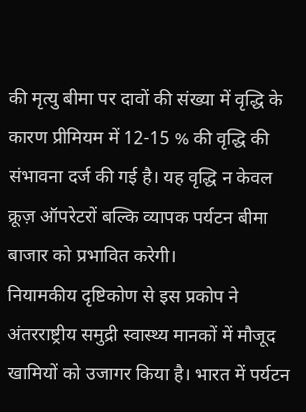की मृत्यु बीमा पर दावों की संख्या में वृद्धि के कारण प्रीमियम में 12‑15 % की वृद्धि की संभावना दर्ज की गई है। यह वृद्धि न केवल क्रूज़ ऑपरेटरों बल्कि व्यापक पर्यटन बीमा बाजार को प्रभावित करेगी।
नियामकीय दृष्टिकोण से इस प्रकोप ने अंतरराष्ट्रीय समुद्री स्वास्थ्य मानकों में मौजूद खामियों को उजागर किया है। भारत में पर्यटन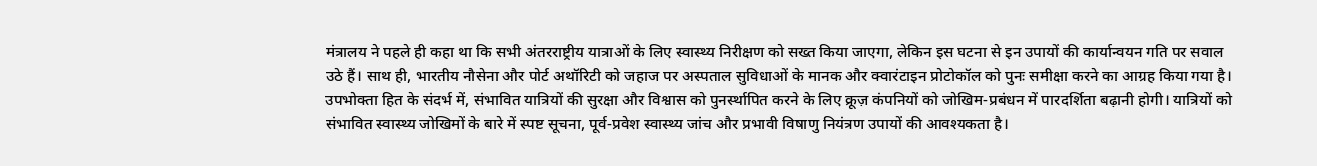मंत्रालय ने पहले ही कहा था कि सभी अंतरराष्ट्रीय यात्राओं के लिए स्वास्थ्य निरीक्षण को सख्त किया जाएगा, लेकिन इस घटना से इन उपायों की कार्यान्वयन गति पर सवाल उठे हैं। साथ ही, भारतीय नौसेना और पोर्ट अथॉरिटी को जहाज पर अस्पताल सुविधाओं के मानक और क्वारंटाइन प्रोटोकॉल को पुनः समीक्षा करने का आग्रह किया गया है।
उपभोक्ता हित के संदर्भ में, संभावित यात्रियों की सुरक्षा और विश्वास को पुनर्स्थापित करने के लिए क्रूज़ कंपनियों को जोखिम‑प्रबंधन में पारदर्शिता बढ़ानी होगी। यात्रियों को संभावित स्वास्थ्य जोखिमों के बारे में स्पष्ट सूचना, पूर्व‑प्रवेश स्वास्थ्य जांच और प्रभावी विषाणु नियंत्रण उपायों की आवश्यकता है।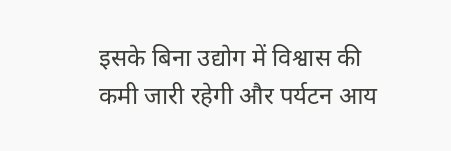इसके बिना उद्योग में विश्वास की कमी जारी रहेगी और पर्यटन आय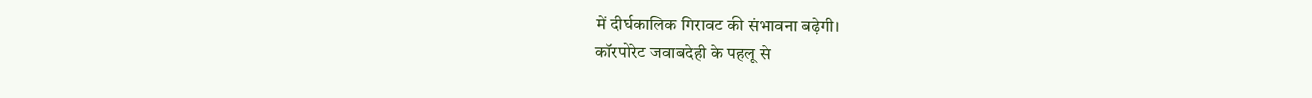में दीर्घकालिक गिरावट की संभावना बढ़ेगी।
कॉरपोरेट जवाबदेही के पहलू से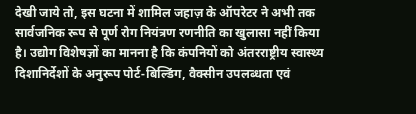देखी जाये तो, इस घटना में शामिल जहाज़ के ऑपरेटर ने अभी तक सार्वजनिक रूप से पूर्ण रोग नियंत्रण रणनीति का खुलासा नहीं किया है। उद्योग विशेषज्ञों का मानना है कि कंपनियों को अंतरराष्ट्रीय स्वास्थ्य दिशानिर्देशों के अनुरूप पोर्ट‑बिल्डिंग, वैक्सीन उपलब्धता एवं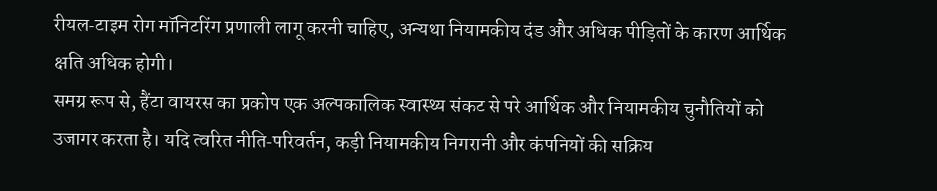रीयल‑टाइम रोग मॉनिटरिंग प्रणाली लागू करनी चाहिए, अन्यथा नियामकीय दंड और अधिक पीड़ितों के कारण आर्थिक क्षति अधिक होगी।
समग्र रूप से, हैंटा वायरस का प्रकोप एक अल्पकालिक स्वास्थ्य संकट से परे आर्थिक और नियामकीय चुनौतियों को उजागर करता है। यदि त्वरित नीति‑परिवर्तन, कड़ी नियामकीय निगरानी और कंपनियों की सक्रिय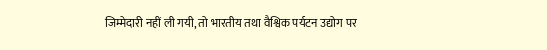जिम्मेदारी नहीं ली गयी, तो भारतीय तथा वैश्विक पर्यटन उद्योग पर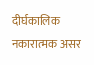दीर्घकालिक नकारात्मक असर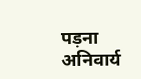पड़ना अनिवार्य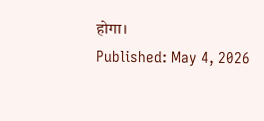होगा।
Published: May 4, 2026